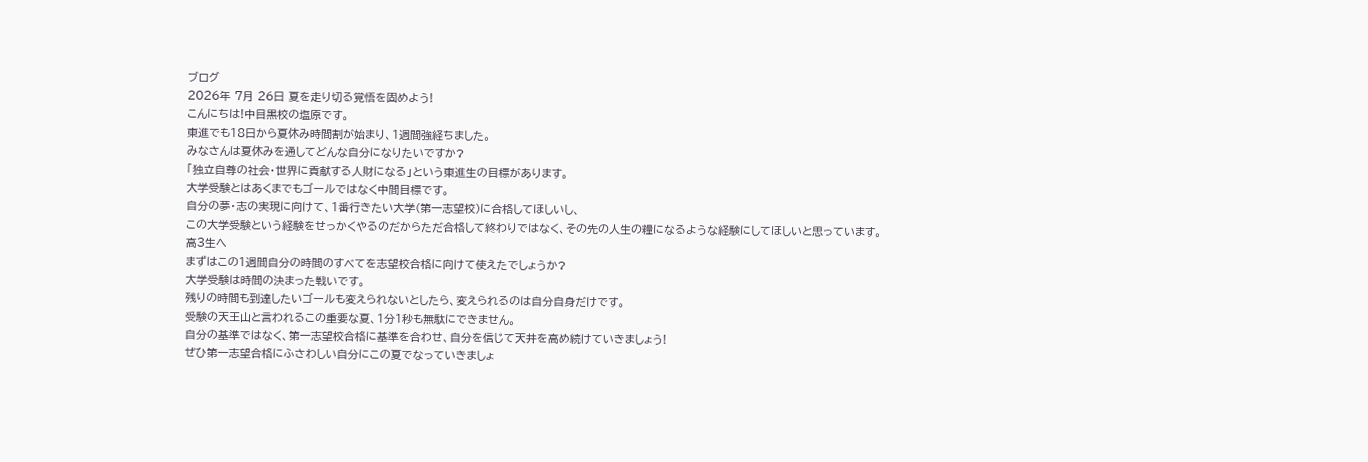ブログ
2026年 7月 26日 夏を走り切る覚悟を固めよう!
こんにちは!中目黒校の塩原です。
東進でも18日から夏休み時間割が始まり、1週間強経ちました。
みなさんは夏休みを通してどんな自分になりたいですか?
「独立自尊の社会・世界に貢献する人財になる」という東進生の目標があります。
大学受験とはあくまでもゴールではなく中間目標です。
自分の夢・志の実現に向けて、1番行きたい大学(第一志望校)に合格してほしいし、
この大学受験という経験をせっかくやるのだからただ合格して終わりではなく、その先の人生の糧になるような経験にしてほしいと思っています。
高3生へ
まずはこの1週間自分の時間のすべてを志望校合格に向けて使えたでしょうか?
大学受験は時間の決まった戦いです。
残りの時間も到達したいゴールも変えられないとしたら、変えられるのは自分自身だけです。
受験の天王山と言われるこの重要な夏、1分1秒も無駄にできません。
自分の基準ではなく、第一志望校合格に基準を合わせ、自分を信じて天井を高め続けていきましょう!
ぜひ第一志望合格にふさわしい自分にこの夏でなっていきましょ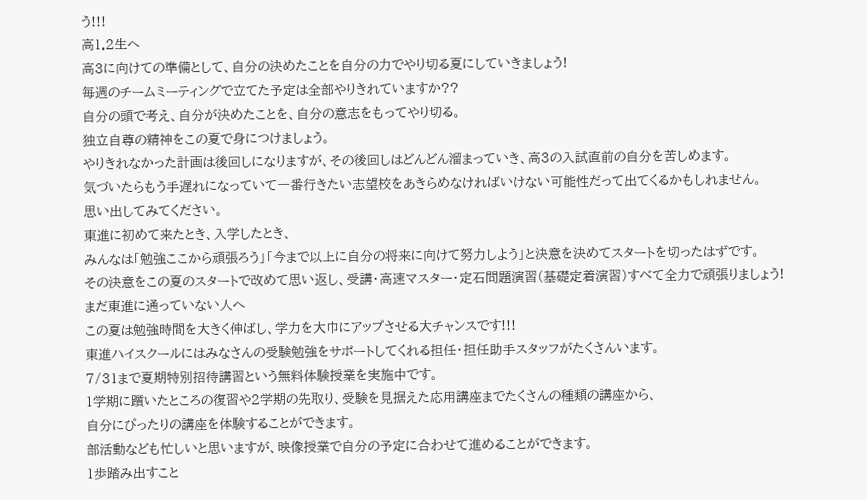う!!!
高1.2生へ
高3に向けての準備として、自分の決めたことを自分の力でやり切る夏にしていきましょう!
毎週のチームミーティングで立てた予定は全部やりきれていますか??
自分の頭で考え、自分が決めたことを、自分の意志をもってやり切る。
独立自尊の精神をこの夏で身につけましょう。
やりきれなかった計画は後回しになりますが、その後回しはどんどん溜まっていき、高3の入試直前の自分を苦しめます。
気づいたらもう手遅れになっていて一番行きたい志望校をあきらめなければいけない可能性だって出てくるかもしれません。
思い出してみてください。
東進に初めて来たとき、入学したとき、
みんなは「勉強ここから頑張ろう」「今まで以上に自分の将来に向けて努力しよう」と決意を決めてスタートを切ったはずです。
その決意をこの夏のスタートで改めて思い返し、受講・高速マスター・定石問題演習(基礎定着演習)すべて全力で頑張りましょう!
まだ東進に通っていない人へ
この夏は勉強時間を大きく伸ばし、学力を大巾にアップさせる大チャンスです!!!
東進ハイスクールにはみなさんの受験勉強をサポートしてくれる担任・担任助手スタッフがたくさんいます。
7/31まで夏期特別招待講習という無料体験授業を実施中です。
1学期に躓いたところの復習や2学期の先取り、受験を見据えた応用講座までたくさんの種類の講座から、
自分にぴったりの講座を体験することができます。
部活動なども忙しいと思いますが、映像授業で自分の予定に合わせて進めることができます。
1歩踏み出すこと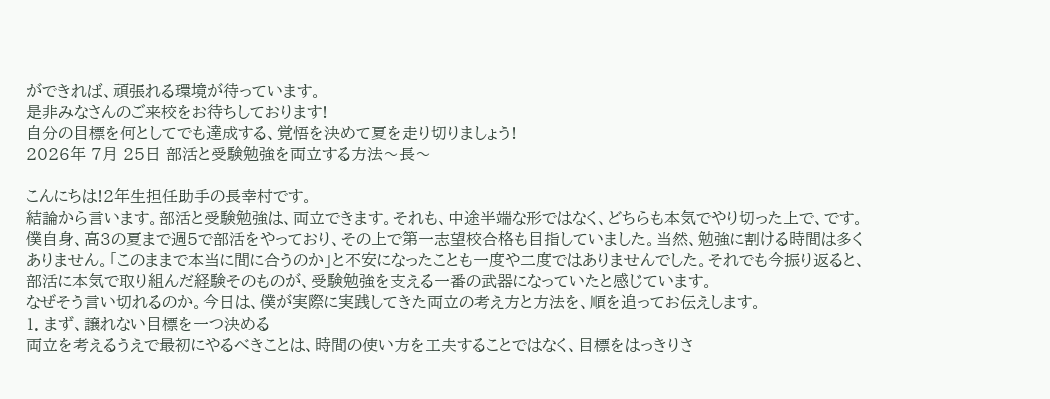ができれば、頑張れる環境が待っています。
是非みなさんのご来校をお待ちしております!
自分の目標を何としてでも達成する、覚悟を決めて夏を走り切りましょう!
2026年 7月 25日 部活と受験勉強を両立する方法〜長〜

こんにちは!2年生担任助手の長幸村です。
結論から言います。部活と受験勉強は、両立できます。それも、中途半端な形ではなく、どちらも本気でやり切った上で、です。
僕自身、高3の夏まで週5で部活をやっており、その上で第一志望校合格も目指していました。当然、勉強に割ける時間は多くありません。「このままで本当に間に合うのか」と不安になったことも一度や二度ではありませんでした。それでも今振り返ると、部活に本気で取り組んだ経験そのものが、受験勉強を支える一番の武器になっていたと感じています。
なぜそう言い切れるのか。今日は、僕が実際に実践してきた両立の考え方と方法を、順を追ってお伝えします。
1. まず、譲れない目標を一つ決める
両立を考えるうえで最初にやるべきことは、時間の使い方を工夫することではなく、目標をはっきりさ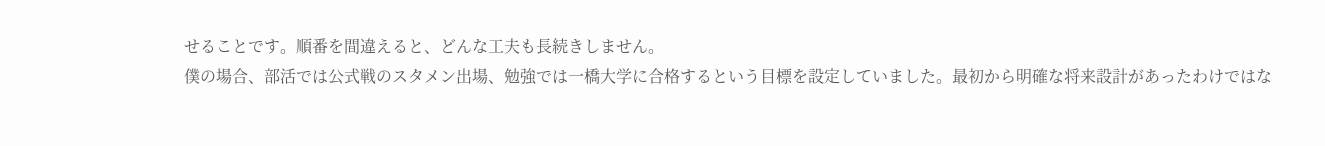せることです。順番を間違えると、どんな工夫も長続きしません。
僕の場合、部活では公式戦のスタメン出場、勉強では一橋大学に合格するという目標を設定していました。最初から明確な将来設計があったわけではな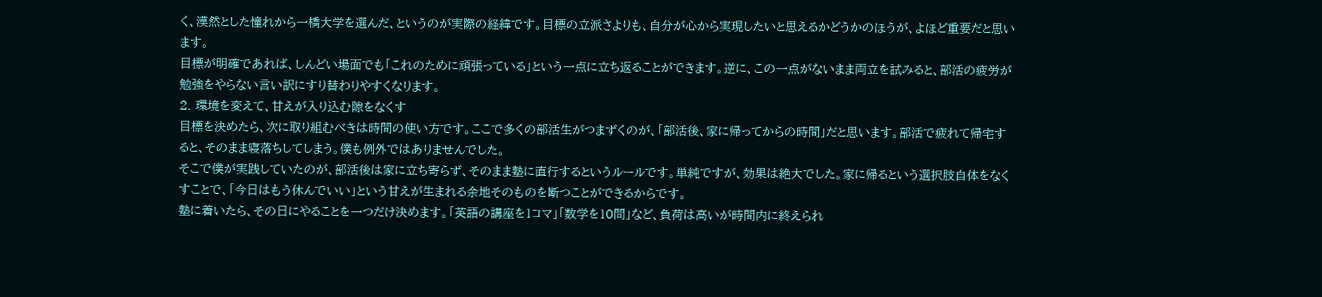く、漠然とした憧れから一橋大学を選んだ、というのが実際の経緯です。目標の立派さよりも、自分が心から実現したいと思えるかどうかのほうが、よほど重要だと思います。
目標が明確であれば、しんどい場面でも「これのために頑張っている」という一点に立ち返ることができます。逆に、この一点がないまま両立を試みると、部活の疲労が勉強をやらない言い訳にすり替わりやすくなります。
2. 環境を変えて、甘えが入り込む隙をなくす
目標を決めたら、次に取り組むべきは時間の使い方です。ここで多くの部活生がつまずくのが、「部活後、家に帰ってからの時間」だと思います。部活で疲れて帰宅すると、そのまま寝落ちしてしまう。僕も例外ではありませんでした。
そこで僕が実践していたのが、部活後は家に立ち寄らず、そのまま塾に直行するというルールです。単純ですが、効果は絶大でした。家に帰るという選択肢自体をなくすことで、「今日はもう休んでいい」という甘えが生まれる余地そのものを断つことができるからです。
塾に着いたら、その日にやることを一つだけ決めます。「英語の講座を1コマ」「数学を10問」など、負荷は高いが時間内に終えられ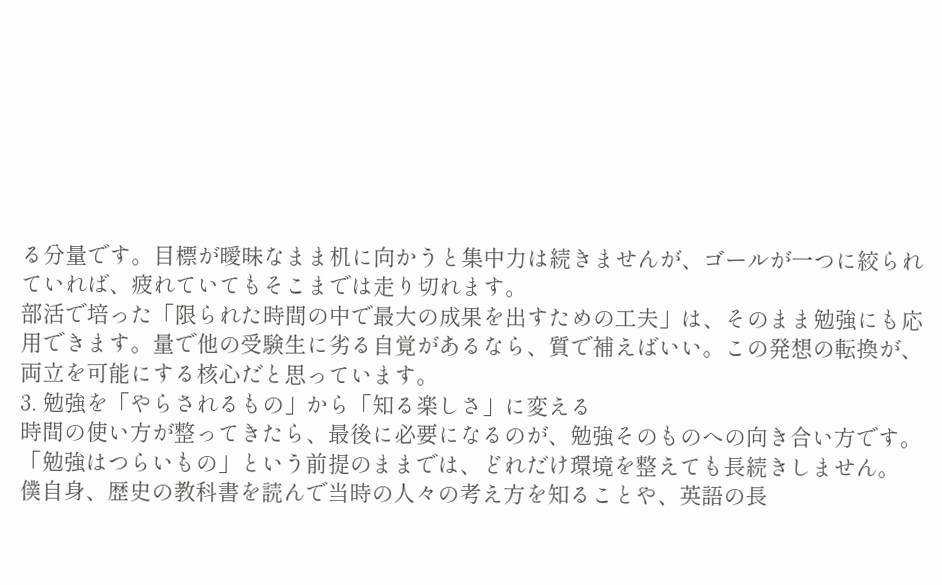る分量です。目標が曖昧なまま机に向かうと集中力は続きませんが、ゴールが一つに絞られていれば、疲れていてもそこまでは走り切れます。
部活で培った「限られた時間の中で最大の成果を出すための工夫」は、そのまま勉強にも応用できます。量で他の受験生に劣る自覚があるなら、質で補えばいい。この発想の転換が、両立を可能にする核心だと思っています。
3. 勉強を「やらされるもの」から「知る楽しさ」に変える
時間の使い方が整ってきたら、最後に必要になるのが、勉強そのものへの向き合い方です。「勉強はつらいもの」という前提のままでは、どれだけ環境を整えても長続きしません。
僕自身、歴史の教科書を読んで当時の人々の考え方を知ることや、英語の長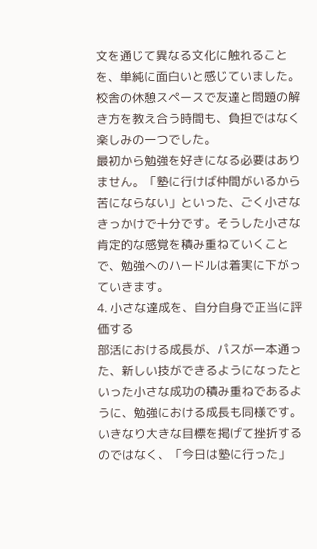文を通じて異なる文化に触れることを、単純に面白いと感じていました。校舎の休憩スペースで友達と問題の解き方を教え合う時間も、負担ではなく楽しみの一つでした。
最初から勉強を好きになる必要はありません。「塾に行けば仲間がいるから苦にならない」といった、ごく小さなきっかけで十分です。そうした小さな肯定的な感覚を積み重ねていくことで、勉強へのハードルは着実に下がっていきます。
4. 小さな達成を、自分自身で正当に評価する
部活における成長が、パスが一本通った、新しい技ができるようになったといった小さな成功の積み重ねであるように、勉強における成長も同様です。いきなり大きな目標を掲げて挫折するのではなく、「今日は塾に行った」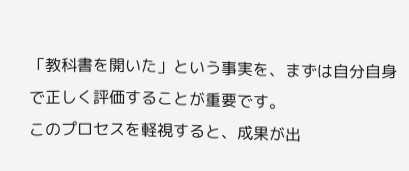「教科書を開いた」という事実を、まずは自分自身で正しく評価することが重要です。
このプロセスを軽視すると、成果が出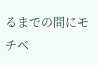るまでの間にモチベ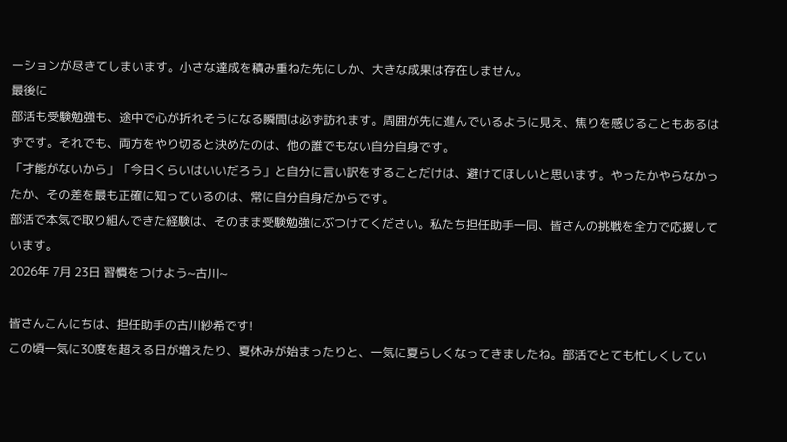ーションが尽きてしまいます。小さな達成を積み重ねた先にしか、大きな成果は存在しません。
最後に
部活も受験勉強も、途中で心が折れそうになる瞬間は必ず訪れます。周囲が先に進んでいるように見え、焦りを感じることもあるはずです。それでも、両方をやり切ると決めたのは、他の誰でもない自分自身です。
「才能がないから」「今日くらいはいいだろう」と自分に言い訳をすることだけは、避けてほしいと思います。やったかやらなかったか、その差を最も正確に知っているのは、常に自分自身だからです。
部活で本気で取り組んできた経験は、そのまま受験勉強にぶつけてください。私たち担任助手一同、皆さんの挑戦を全力で応援しています。
2026年 7月 23日 習慣をつけよう~古川~

皆さんこんにちは、担任助手の古川紗希です!
この頃一気に30度を超える日が増えたり、夏休みが始まったりと、一気に夏らしくなってきましたね。部活でとても忙しくしてい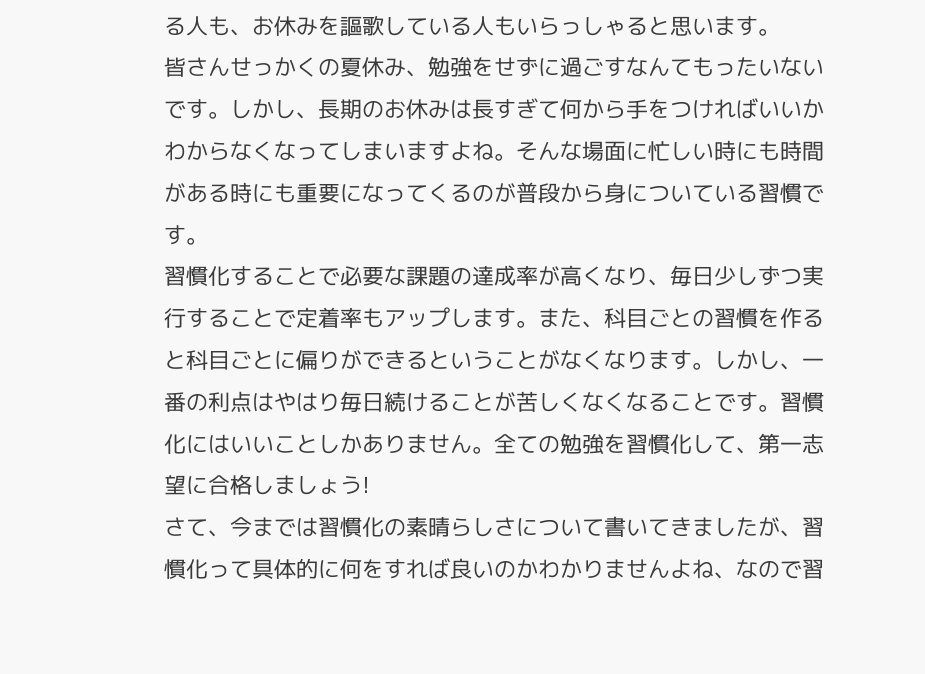る人も、お休みを謳歌している人もいらっしゃると思います。
皆さんせっかくの夏休み、勉強をせずに過ごすなんてもったいないです。しかし、長期のお休みは長すぎて何から手をつければいいかわからなくなってしまいますよね。そんな場面に忙しい時にも時間がある時にも重要になってくるのが普段から身についている習慣です。
習慣化することで必要な課題の達成率が高くなり、毎日少しずつ実行することで定着率もアップします。また、科目ごとの習慣を作ると科目ごとに偏りができるということがなくなります。しかし、一番の利点はやはり毎日続けることが苦しくなくなることです。習慣化にはいいことしかありません。全ての勉強を習慣化して、第一志望に合格しましょう!
さて、今までは習慣化の素晴らしさについて書いてきましたが、習慣化って具体的に何をすれば良いのかわかりませんよね、なので習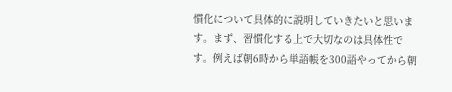慣化について具体的に説明していきたいと思います。まず、習慣化する上で大切なのは具体性です。例えば朝6時から単語帳を300語やってから朝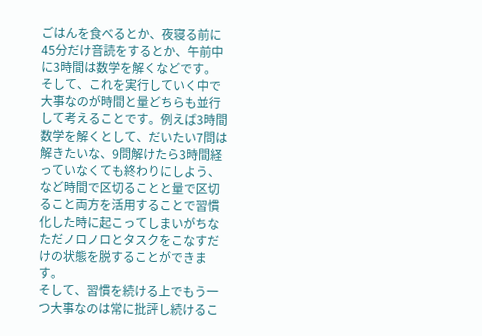ごはんを食べるとか、夜寝る前に45分だけ音読をするとか、午前中に3時間は数学を解くなどです。
そして、これを実行していく中で大事なのが時間と量どちらも並行して考えることです。例えば3時間数学を解くとして、だいたい7問は解きたいな、9問解けたら3時間経っていなくても終わりにしよう、など時間で区切ることと量で区切ること両方を活用することで習慣化した時に起こってしまいがちなただノロノロとタスクをこなすだけの状態を脱することができます。
そして、習慣を続ける上でもう一つ大事なのは常に批評し続けるこ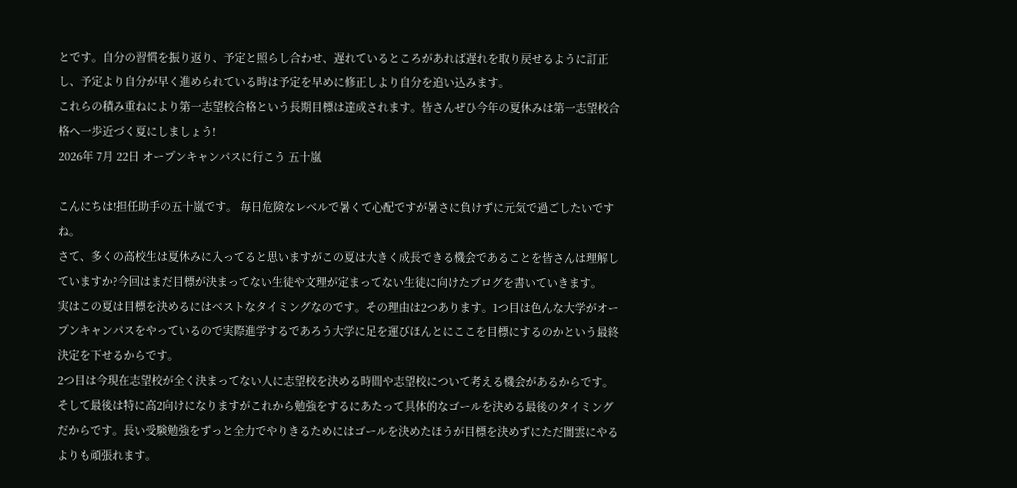とです。自分の習慣を振り返り、予定と照らし合わせ、遅れているところがあれば遅れを取り戻せるように訂正し、予定より自分が早く進められている時は予定を早めに修正しより自分を追い込みます。
これらの積み重ねにより第一志望校合格という長期目標は達成されます。皆さんぜひ今年の夏休みは第一志望校合格へ一歩近づく夏にしましょう!
2026年 7月 22日 オープンキャンパスに行こう 五十嵐

こんにちは!担任助手の五十嵐です。 毎日危険なレベルで暑くて心配ですが暑さに負けずに元気で過ごしたいですね。
さて、多くの高校生は夏休みに入ってると思いますがこの夏は大きく成長できる機会であることを皆さんは理解していますか?今回はまだ目標が決まってない生徒や文理が定まってない生徒に向けたブログを書いていきます。
実はこの夏は目標を決めるにはベストなタイミングなのです。その理由は2つあります。1つ目は色んな大学がオープンキャンパスをやっているので実際進学するであろう大学に足を運びほんとにここを目標にするのかという最終決定を下せるからです。
2つ目は今現在志望校が全く決まってない人に志望校を決める時間や志望校について考える機会があるからです。
そして最後は特に高2向けになりますがこれから勉強をするにあたって具体的なゴールを決める最後のタイミングだからです。長い受験勉強をずっと全力でやりきるためにはゴールを決めたほうが目標を決めずにただ闇雲にやるよりも頑張れます。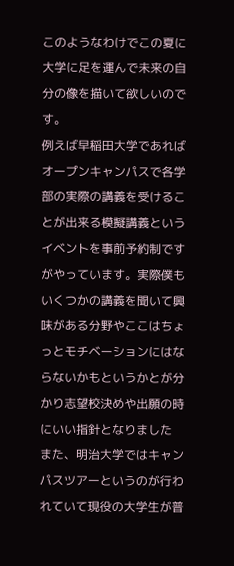このようなわけでこの夏に大学に足を運んで未来の自分の像を描いて欲しいのです。
例えば早稲田大学であればオープンキャンパスで各学部の実際の講義を受けることが出来る模擬講義というイベントを事前予約制ですがやっています。実際僕もいくつかの講義を聞いて興味がある分野やここはちょっとモチベーションにはならないかもというかとが分かり志望校決めや出願の時にいい指針となりました
また、明治大学ではキャンパスツアーというのが行われていて現役の大学生が普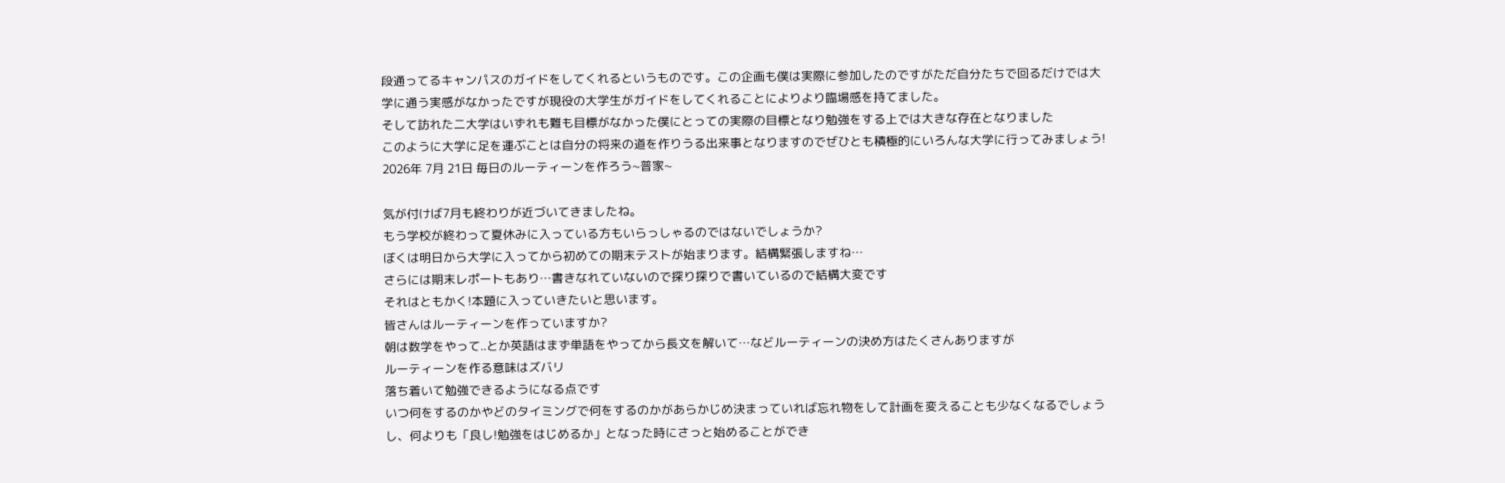段通ってるキャンパスのガイドをしてくれるというものです。この企画も僕は実際に参加したのですがただ自分たちで回るだけでは大学に通う実感がなかったですが現役の大学生がガイドをしてくれることによりより臨場感を持てました。
そして訪れた二大学はいずれも難も目標がなかった僕にとっての実際の目標となり勉強をする上では大きな存在となりました
このように大学に足を運ぶことは自分の将来の道を作りうる出来事となりますのでぜひとも積極的にいろんな大学に行ってみましょう!
2026年 7月 21日 毎日のルーティーンを作ろう~普家~

気が付けば7月も終わりが近づいてきましたね。
もう学校が終わって夏休みに入っている方もいらっしゃるのではないでしょうか?
ぼくは明日から大学に入ってから初めての期末テストが始まります。結構緊張しますね…
さらには期末レポートもあり…書きなれていないので探り探りで書いているので結構大変です
それはともかく!本題に入っていきたいと思います。
皆さんはルーティーンを作っていますか?
朝は数学をやって..とか英語はまず単語をやってから長文を解いて…などルーティーンの決め方はたくさんありますが
ルーティーンを作る意味はズバリ
落ち着いて勉強できるようになる点です
いつ何をするのかやどのタイミングで何をするのかがあらかじめ決まっていれば忘れ物をして計画を変えることも少なくなるでしょうし、何よりも「良し!勉強をはじめるか」となった時にさっと始めることができ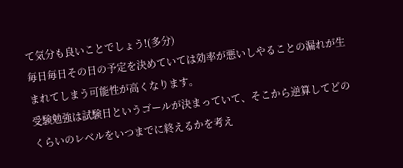て気分も良いことでしょう!(多分)
毎日毎日その日の予定を決めていては効率が悪いしやることの漏れが生まれてしまう可能性が高くなります。
受験勉強は試験日というゴールが決まっていて、そこから逆算してどのくらいのレベルをいつまでに終えるかを考え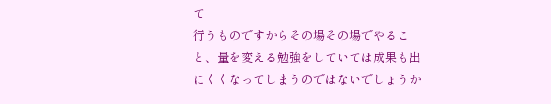て
行うものですからその場その場でやること、量を変える勉強をしていては成果も出にくくなってしまうのではないでしょうか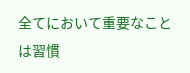全てにおいて重要なことは習慣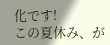化です!
この夏休み、が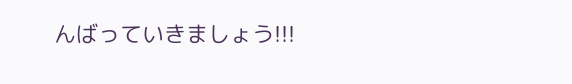んばっていきましょう!!!